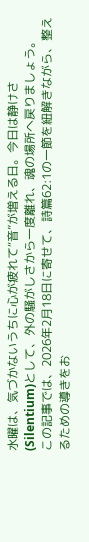水曜は、気づかないうちに心が疲れて“音”が増える日。今日は静けさ(Silentium)として、外の騒がしさから一度離れ、魂の場所へ戻りましょう。
この記事では、2026年2月18日に寄せて、詩篇62:1の一節を紐解きながら、整えるための導きをお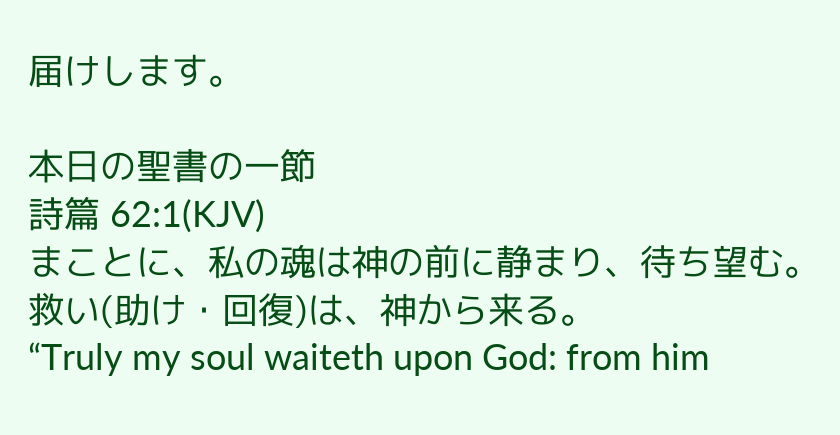届けします。

本日の聖書の一節
詩篇 62:1(KJV)
まことに、私の魂は神の前に静まり、待ち望む。
救い(助け・回復)は、神から来る。
“Truly my soul waiteth upon God: from him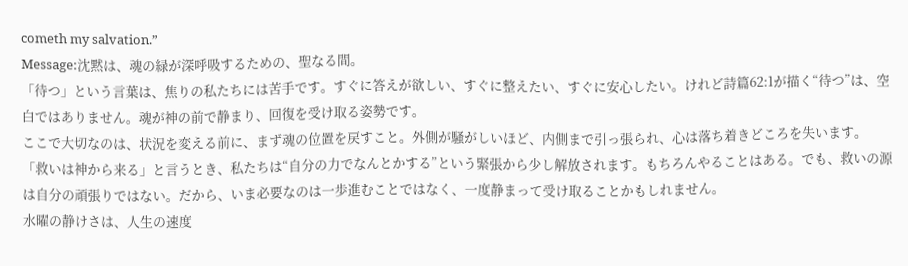cometh my salvation.”
Message:沈黙は、魂の緑が深呼吸するための、聖なる間。
「待つ」という言葉は、焦りの私たちには苦手です。すぐに答えが欲しい、すぐに整えたい、すぐに安心したい。けれど詩篇62:1が描く“待つ”は、空白ではありません。魂が神の前で静まり、回復を受け取る姿勢です。
ここで大切なのは、状況を変える前に、まず魂の位置を戻すこと。外側が騒がしいほど、内側まで引っ張られ、心は落ち着きどころを失います。
「救いは神から来る」と言うとき、私たちは“自分の力でなんとかする”という緊張から少し解放されます。もちろんやることはある。でも、救いの源は自分の頑張りではない。だから、いま必要なのは一歩進むことではなく、一度静まって受け取ることかもしれません。
水曜の静けさは、人生の速度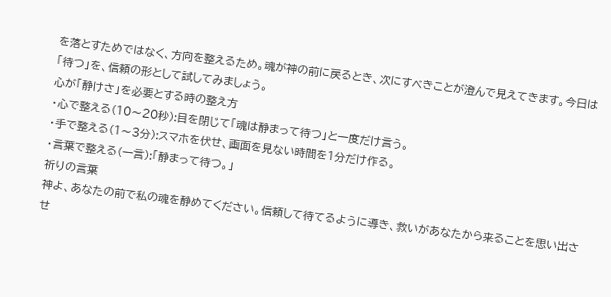を落とすためではなく、方向を整えるため。魂が神の前に戻るとき、次にすべきことが澄んで見えてきます。今日は「待つ」を、信頼の形として試してみましょう。
心が「静けさ」を必要とする時の整え方
・心で整える(10〜20秒):目を閉じて「魂は静まって待つ」と一度だけ言う。
・手で整える(1〜3分):スマホを伏せ、画面を見ない時間を1分だけ作る。
・言葉で整える(一言):「静まって待つ。」
祈りの言葉
神よ、あなたの前で私の魂を静めてください。信頼して待てるように導き、救いがあなたから来ることを思い出させ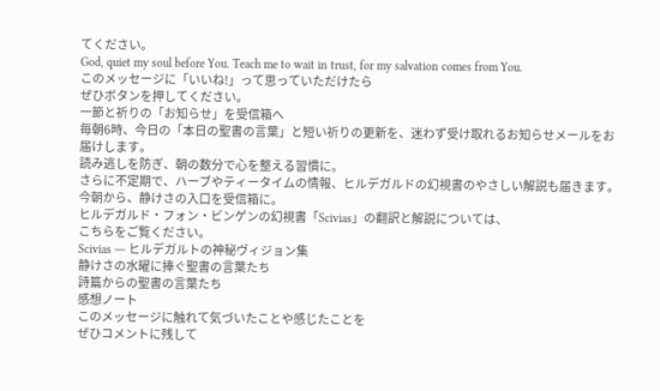てください。
God, quiet my soul before You. Teach me to wait in trust, for my salvation comes from You.
このメッセージに「いいね!」って思っていただけたら
ぜひボタンを押してください。
一節と祈りの「お知らせ」を受信箱へ
毎朝6時、今日の「本日の聖書の言葉」と短い祈りの更新を、迷わず受け取れるお知らせメールをお届けします。
読み逃しを防ぎ、朝の数分で心を整える習慣に。
さらに不定期で、ハーブやティータイムの情報、ヒルデガルドの幻視書のやさしい解説も届きます。
今朝から、静けさの入口を受信箱に。
ヒルデガルド・フォン・ビンゲンの幻視書「Scivias」の翻訳と解説については、
こちらをご覧ください。
Scivias ― ヒルデガルトの神秘ヴィジョン集
静けさの水曜に捧ぐ聖書の言葉たち
詩篇からの聖書の言葉たち
感想ノート
このメッセージに触れて気づいたことや感じたことを
ぜひコメントに残して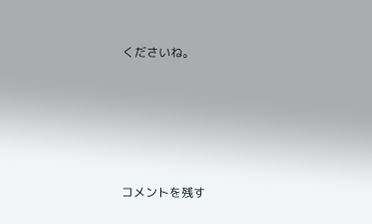くださいね。








コメントを残す